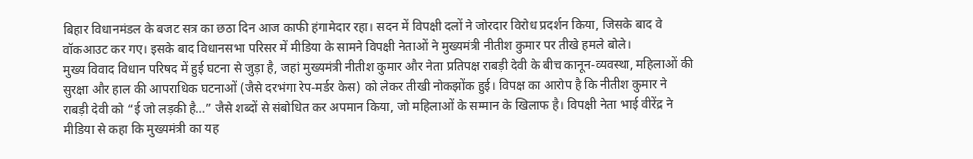बिहार विधानमंडल के बजट सत्र का छठा दिन आज काफी हंगामेदार रहा। सदन में विपक्षी दलों ने जोरदार विरोध प्रदर्शन किया, जिसके बाद वे वॉकआउट कर गए। इसके बाद विधानसभा परिसर में मीडिया के सामने विपक्षी नेताओं ने मुख्यमंत्री नीतीश कुमार पर तीखे हमले बोले।
मुख्य विवाद विधान परिषद में हुई घटना से जुड़ा है, जहां मुख्यमंत्री नीतीश कुमार और नेता प्रतिपक्ष राबड़ी देवी के बीच कानून-व्यवस्था, महिलाओं की सुरक्षा और हाल की आपराधिक घटनाओं (जैसे दरभंगा रेप-मर्डर केस) को लेकर तीखी नोकझोंक हुई। विपक्ष का आरोप है कि नीतीश कुमार ने राबड़ी देवी को “ई जो लड़की है…” जैसे शब्दों से संबोधित कर अपमान किया, जो महिलाओं के सम्मान के खिलाफ है। विपक्षी नेता भाई वीरेंद्र ने मीडिया से कहा कि मुख्यमंत्री का यह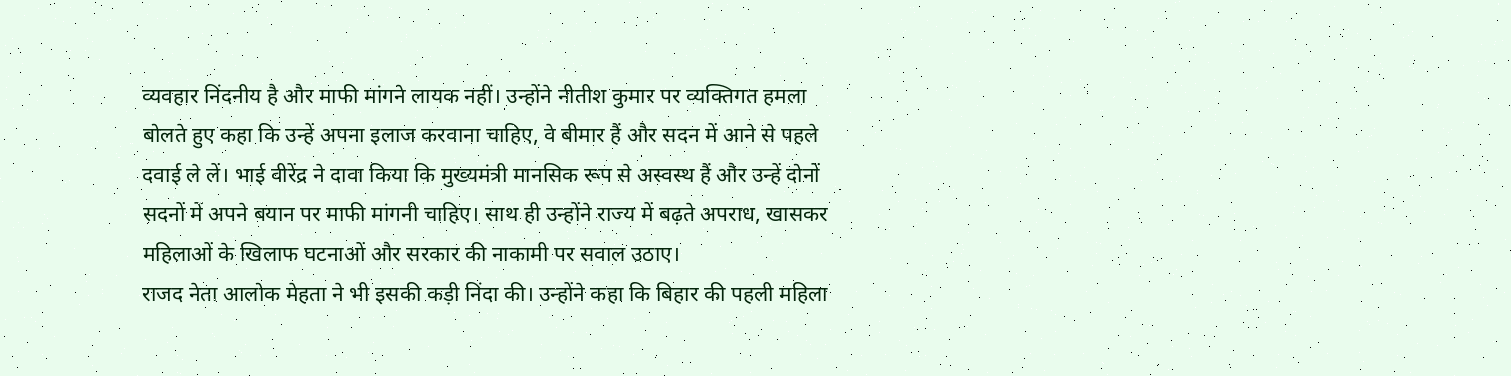व्यवहार निंदनीय है और माफी मांगने लायक नहीं। उन्होंने नीतीश कुमार पर व्यक्तिगत हमला बोलते हुए कहा कि उन्हें अपना इलाज करवाना चाहिए, वे बीमार हैं और सदन में आने से पहले दवाई ले लें। भाई वीरेंद्र ने दावा किया कि मुख्यमंत्री मानसिक रूप से अस्वस्थ हैं और उन्हें दोनों सदनों में अपने बयान पर माफी मांगनी चाहिए। साथ ही उन्होंने राज्य में बढ़ते अपराध, खासकर महिलाओं के खिलाफ घटनाओं और सरकार की नाकामी पर सवाल उठाए।
राजद नेता आलोक मेहता ने भी इसकी कड़ी निंदा की। उन्होंने कहा कि बिहार की पहली महिला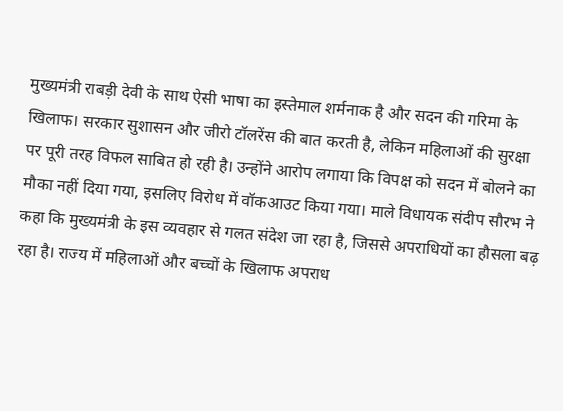मुख्यमंत्री राबड़ी देवी के साथ ऐसी भाषा का इस्तेमाल शर्मनाक है और सदन की गरिमा के खिलाफ। सरकार सुशासन और जीरो टॉलरेंस की बात करती है, लेकिन महिलाओं की सुरक्षा पर पूरी तरह विफल साबित हो रही है। उन्होंने आरोप लगाया कि विपक्ष को सदन में बोलने का मौका नहीं दिया गया, इसलिए विरोध में वॉकआउट किया गया। माले विधायक संदीप सौरभ ने कहा कि मुख्यमंत्री के इस व्यवहार से गलत संदेश जा रहा है, जिससे अपराधियों का हौसला बढ़ रहा है। राज्य में महिलाओं और बच्चों के खिलाफ अपराध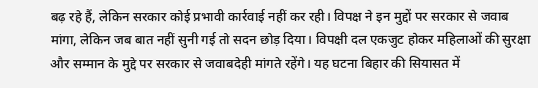बढ़ रहे हैं, लेकिन सरकार कोई प्रभावी कार्रवाई नहीं कर रही। विपक्ष ने इन मुद्दों पर सरकार से जवाब मांगा, लेकिन जब बात नहीं सुनी गई तो सदन छोड़ दिया। विपक्षी दल एकजुट होकर महिलाओं की सुरक्षा और सम्मान के मुद्दे पर सरकार से जवाबदेही मांगते रहेंगे। यह घटना बिहार की सियासत में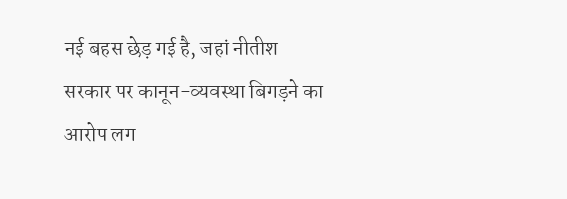नई बहस छेड़ गई है, जहां नीतीश सरकार पर कानून-व्यवस्था बिगड़ने का आरोप लग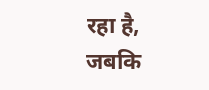रहा है, जबकि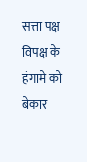सत्ता पक्ष विपक्ष के हंगामे को बेकार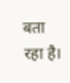बता रहा है।